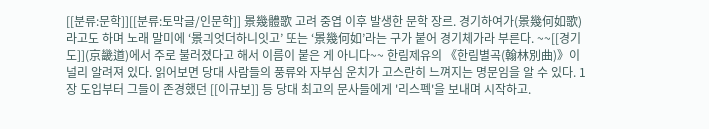[[분류:문학]][[분류:토막글/인문학]] 景幾體歌 고려 중엽 이후 발생한 문학 장르. 경기하여가(景幾何如歌)라고도 하며 노래 말미에 ‘景긔엇더하니잇고’ 또는 ‘景幾何如’라는 구가 붙어 경기체가라 부른다. ~~[[경기도]](京畿道)에서 주로 불러졌다고 해서 이름이 붙은 게 아니다~~ 한림제유의 《한림별곡(翰林別曲)》이 널리 알려져 있다. 읽어보면 당대 사람들의 풍류와 자부심 운치가 고스란히 느껴지는 명문임을 알 수 있다. 1장 도입부터 그들이 존경했던 [[이규보]] 등 당대 최고의 문사들에게 '리스펙'을 보내며 시작하고.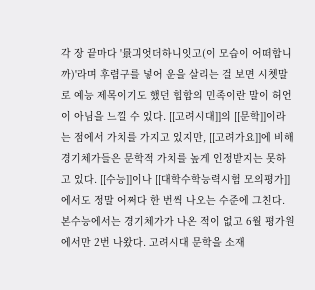각 장 끝마다 '景긔엇더하니잇고(이 모습이 어떠합니까)'라며 후렴구를 넣어 운을 살리는 걸 보면 시쳇말로 예능 제목이기도 했던 힙합의 민족이란 말이 허언이 아님을 느낄 수 있다. [[고려시대]]의 [[문학]]이라는 점에서 가치를 가지고 있지만, [[고려가요]]에 비해 경기체가들은 문학적 가치를 높게 인정받지는 못하고 있다. [[수능]]이나 [[대학수학능력시험 모의평가]]에서도 정말 어쩌다 한 번씩 나오는 수준에 그친다. 본수능에서는 경기체가가 나온 적이 없고 6월 평가원에서만 2번 나왔다. 고려시대 문학을 소재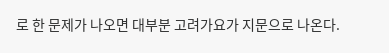로 한 문제가 나오면 대부분 고려가요가 지문으로 나온다.